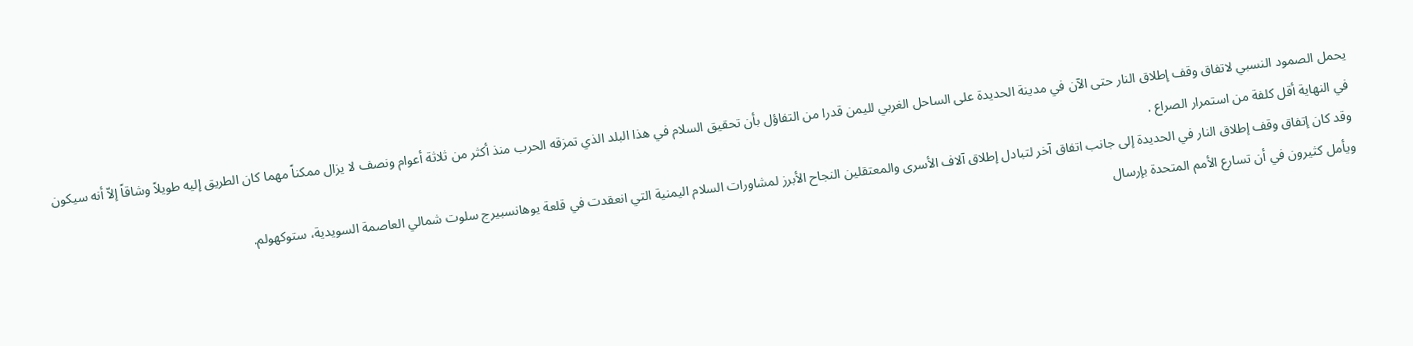يحمل الصمود النسبي لاتفاق وقف إطلاق النار حتى الآن في مدينة الحديدة على الساحل الغربي لليمن قدرا من التفاؤل بأن تحقيق السلام في هذا البلد الذي تمزقه الحرب منذ أكثر من ثلاثة أعوام ونصف لا يزال ممكناً مهما كان الطريق إليه طويلاً وشاقاً إلاّ أنه سيكون في النهاية أقل كلفة من استمرار الصراع .
وقد كان إتفاق وقف إطلاق النار في الحديدة إلى جانب اتفاق آخر لتبادل إطلاق آلاف الأسرى والمعتقلين النجاح الأبرز لمشاورات السلام اليمنية التي انعقدت في قلعة يوهانسبيرج سلوت شمالي العاصمة السويدية، ستوكهولم.
ويأمل كثيرون في أن تسارع الأمم المتحدة بإرسال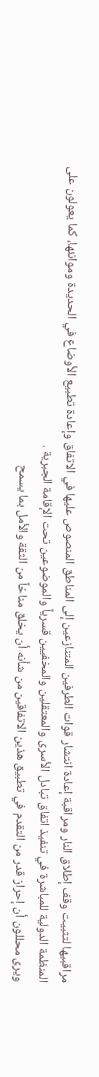مراقبيها لتثبيت وقف إطلاق النار ومراقبة إعادة انتشار قوات الطرفين المتنازعين إلى المناطق المنصوص عليها في الاتفاق وإعادة تطبيع الأوضاع في الحديدة وموانئها، كما يعولون على المنظمة الدولية للمباشرة في تنفيذ اتفاق تبادل الأسرى والمعتقلين والمخفيين قسرياً والموضوعين تحت الإقامة الجبرية .
ويرى محللون أن إحراز قدر من التقدم في تطبيق هذين الاتفاقين من شأنه أن يخلق مناخاً من الثقة والأمل بما يسمح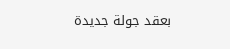بعقد جولة جديدة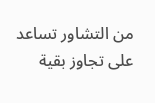من التشاور تساعد على تجاوز بقية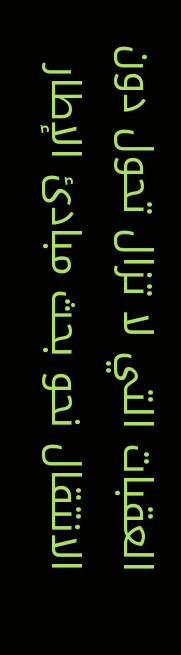العقبات التي لا تزال تحول دون الانتقال نحو بحث مبادئ الإطار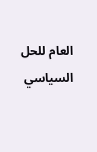العام للحل السياسي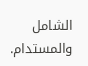الشامل والمستدام.